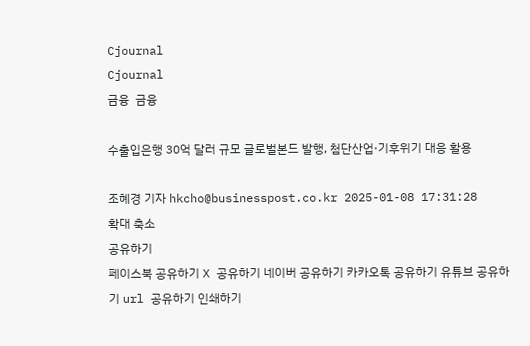Cjournal
Cjournal
금융  금융

수출입은행 30억 달러 규모 글로벌본드 발행, 첨단산업·기후위기 대응 활용

조혜경 기자 hkcho@businesspost.co.kr 2025-01-08 17:31:28
확대 축소
공유하기
페이스북 공유하기 X 공유하기 네이버 공유하기 카카오톡 공유하기 유튜브 공유하기 url 공유하기 인쇄하기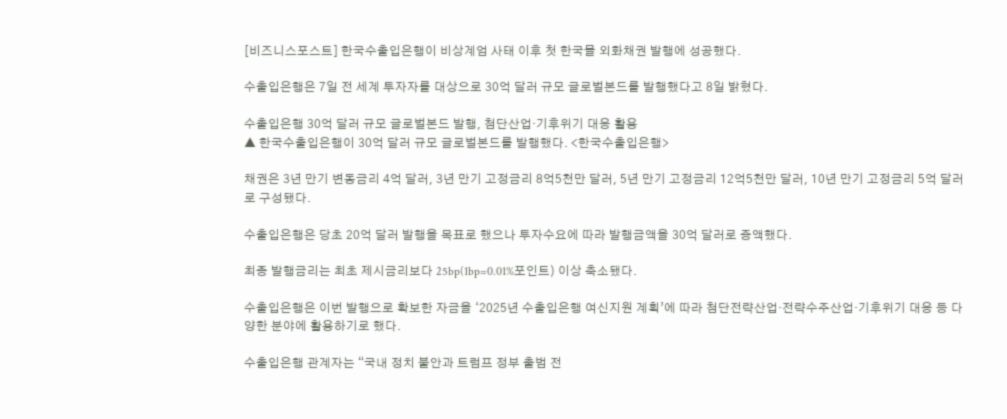[비즈니스포스트] 한국수출입은행이 비상계엄 사태 이후 첫 한국믈 외화채권 발행에 성공했다.

수출입은행은 7일 전 세계 투자자를 대상으로 30억 달러 규모 글로벌본드를 발행했다고 8일 밝혔다.

수출입은행 30억 달러 규모 글로벌본드 발행, 첨단산업·기후위기 대응 활용
▲ 한국수출입은행이 30억 달러 규모 글로벌본드를 발행했다. <한국수출입은행>

채권은 3년 만기 변동금리 4억 달러, 3년 만기 고정금리 8억5천만 달러, 5년 만기 고정금리 12억5천만 달러, 10년 만기 고정금리 5억 달러로 구성됐다.

수출입은행은 당초 20억 달러 발행을 목표로 했으나 투자수요에 따라 발행금액을 30억 달러로 증액했다.

최종 발행금리는 최초 제시금리보다 25bp(1bp=0.01%포인트) 이상 축소됐다.

수출입은행은 이번 발행으로 확보한 자금을 ‘2025년 수출입은행 여신지원 계획’에 따라 첨단전략산업·전략수주산업·기후위기 대응 등 다양한 분야에 활용하기로 했다.

수출입은행 관계자는 “국내 정치 불안과 트럼프 정부 출범 전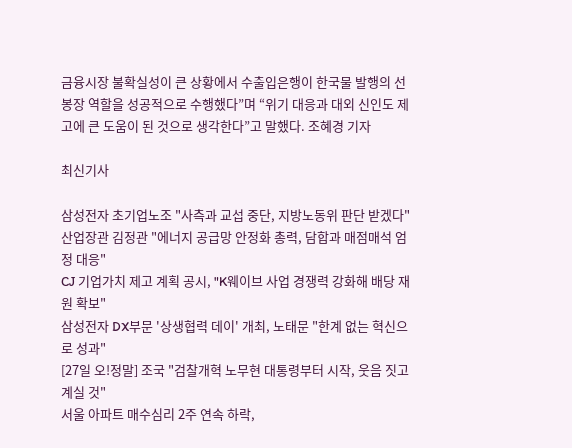금융시장 불확실성이 큰 상황에서 수출입은행이 한국물 발행의 선봉장 역할을 성공적으로 수행했다”며 “위기 대응과 대외 신인도 제고에 큰 도움이 된 것으로 생각한다”고 말했다. 조혜경 기자

최신기사

삼성전자 초기업노조 "사측과 교섭 중단, 지방노동위 판단 받겠다"
산업장관 김정관 "에너지 공급망 안정화 총력, 담합과 매점매석 엄정 대응"
CJ 기업가치 제고 계획 공시, "K웨이브 사업 경쟁력 강화해 배당 재원 확보"
삼성전자 DX부문 '상생협력 데이' 개최, 노태문 "한계 없는 혁신으로 성과"
[27일 오!정말] 조국 "검찰개혁 노무현 대통령부터 시작, 웃음 짓고 계실 것"
서울 아파트 매수심리 2주 연속 하락,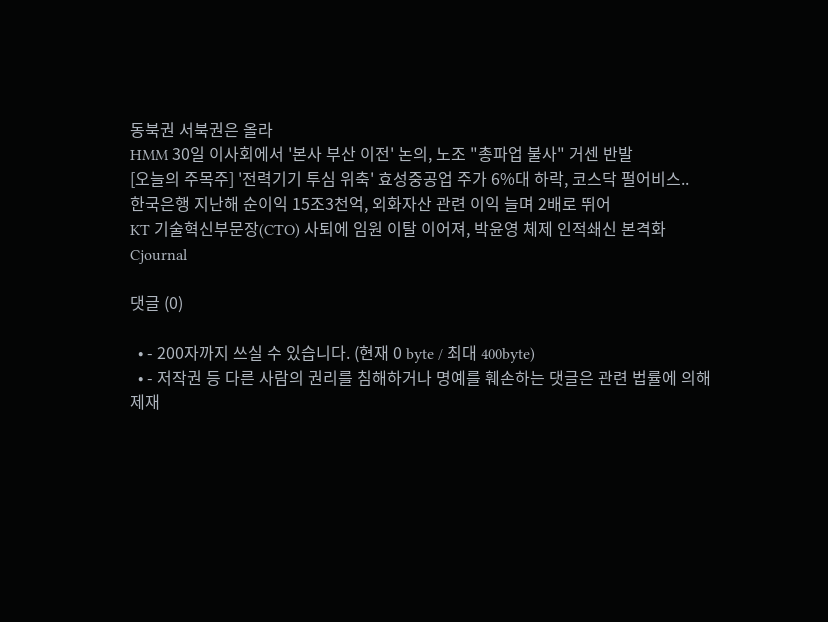동북권 서북권은 올라
HMM 30일 이사회에서 '본사 부산 이전' 논의, 노조 "총파업 불사" 거센 반발
[오늘의 주목주] '전력기기 투심 위축' 효성중공업 주가 6%대 하락, 코스닥 펄어비스..
한국은행 지난해 순이익 15조3천억, 외화자산 관련 이익 늘며 2배로 뛰어
KT 기술혁신부문장(CTO) 사퇴에 임원 이탈 이어져, 박윤영 체제 인적쇄신 본격화
Cjournal

댓글 (0)

  • - 200자까지 쓰실 수 있습니다. (현재 0 byte / 최대 400byte)
  • - 저작권 등 다른 사람의 권리를 침해하거나 명예를 훼손하는 댓글은 관련 법률에 의해 제재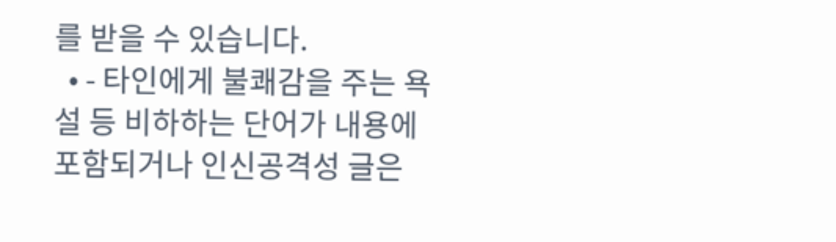를 받을 수 있습니다.
  • - 타인에게 불쾌감을 주는 욕설 등 비하하는 단어가 내용에 포함되거나 인신공격성 글은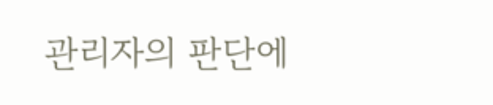관리자의 판단에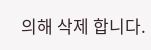의해 삭제 합니다.